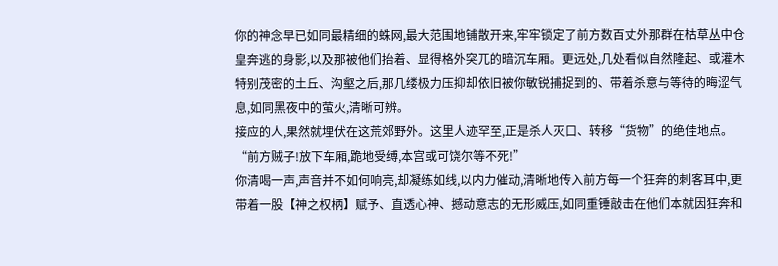你的神念早已如同最精细的蛛网,最大范围地铺散开来,牢牢锁定了前方数百丈外那群在枯草丛中仓皇奔逃的身影,以及那被他们抬着、显得格外突兀的暗沉车厢。更远处,几处看似自然隆起、或灌木特别茂密的土丘、沟壑之后,那几缕极力压抑却依旧被你敏锐捕捉到的、带着杀意与等待的晦涩气息,如同黑夜中的萤火,清晰可辨。
接应的人,果然就埋伏在这荒郊野外。这里人迹罕至,正是杀人灭口、转移“货物”的绝佳地点。
“前方贼子!放下车厢,跪地受缚,本宫或可饶尔等不死!”
你清喝一声,声音并不如何响亮,却凝练如线,以内力催动,清晰地传入前方每一个狂奔的刺客耳中,更带着一股【神之权柄】赋予、直透心神、撼动意志的无形威压,如同重锤敲击在他们本就因狂奔和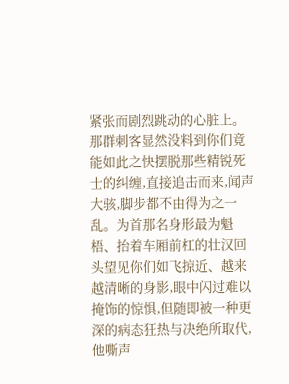紧张而剧烈跳动的心脏上。
那群刺客显然没料到你们竟能如此之快摆脱那些精锐死士的纠缠,直接追击而来,闻声大骇,脚步都不由得为之一乱。为首那名身形最为魁梧、抬着车厢前杠的壮汉回头望见你们如飞掠近、越来越清晰的身影,眼中闪过难以掩饰的惊惧,但随即被一种更深的病态狂热与决绝所取代,他嘶声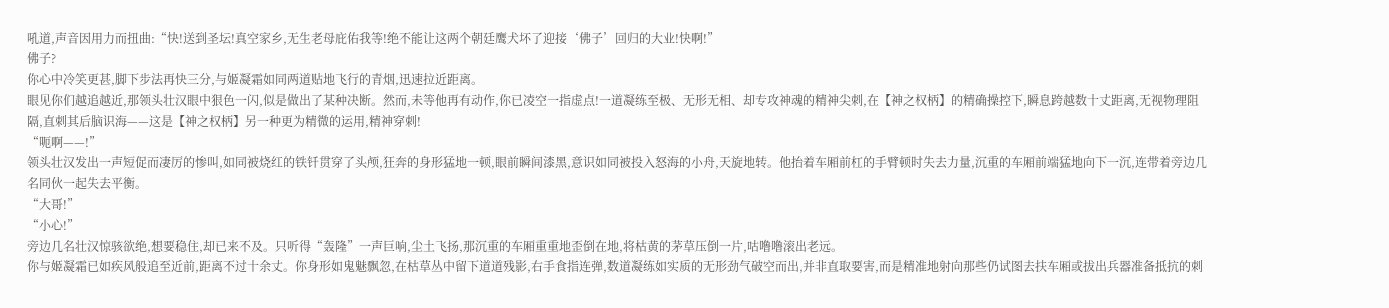吼道,声音因用力而扭曲:“快!送到圣坛!真空家乡,无生老母庇佑我等!绝不能让这两个朝廷鹰犬坏了迎接‘佛子’回归的大业!快啊!”
佛子?
你心中冷笑更甚,脚下步法再快三分,与姬凝霜如同两道贴地飞行的青烟,迅速拉近距离。
眼见你们越追越近,那领头壮汉眼中狠色一闪,似是做出了某种决断。然而,未等他再有动作,你已凌空一指虚点!一道凝练至极、无形无相、却专攻神魂的精神尖刺,在【神之权柄】的精确操控下,瞬息跨越数十丈距离,无视物理阻隔,直刺其后脑识海——这是【神之权柄】另一种更为精微的运用,精神穿刺!
“呃啊——!”
领头壮汉发出一声短促而凄厉的惨叫,如同被烧红的铁钎贯穿了头颅,狂奔的身形猛地一顿,眼前瞬间漆黑,意识如同被投入怒海的小舟,天旋地转。他抬着车厢前杠的手臂顿时失去力量,沉重的车厢前端猛地向下一沉,连带着旁边几名同伙一起失去平衡。
“大哥!”
“小心!”
旁边几名壮汉惊骇欲绝,想要稳住,却已来不及。只听得“轰隆”一声巨响,尘土飞扬,那沉重的车厢重重地歪倒在地,将枯黄的茅草压倒一片,咕噜噜滚出老远。
你与姬凝霜已如疾风般追至近前,距离不过十余丈。你身形如鬼魅飘忽,在枯草丛中留下道道残影,右手食指连弹,数道凝练如实质的无形劲气破空而出,并非直取要害,而是精准地射向那些仍试图去扶车厢或拔出兵器准备抵抗的刺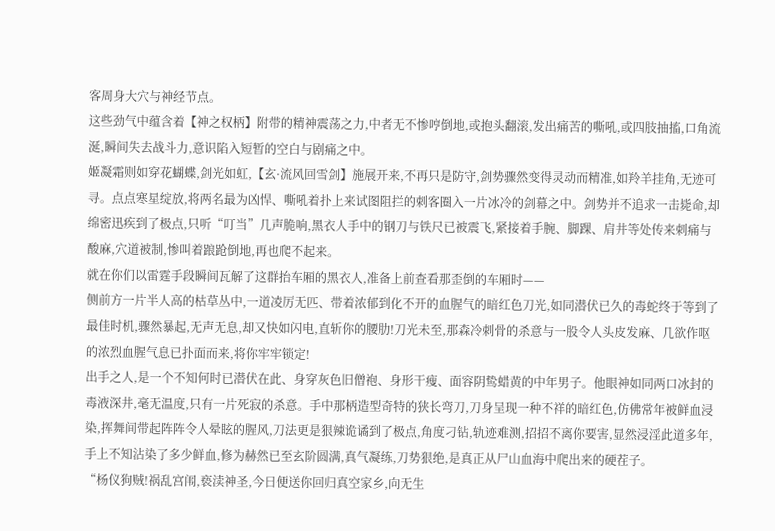客周身大穴与神经节点。
这些劲气中蕴含着【神之权柄】附带的精神震荡之力,中者无不惨哼倒地,或抱头翻滚,发出痛苦的嘶吼,或四肢抽搐,口角流涎,瞬间失去战斗力,意识陷入短暂的空白与剧痛之中。
姬凝霜则如穿花蝴蝶,剑光如虹,【玄·流风回雪剑】施展开来,不再只是防守,剑势骤然变得灵动而精准,如羚羊挂角,无迹可寻。点点寒星绽放,将两名最为凶悍、嘶吼着扑上来试图阻拦的刺客圈入一片冰冷的剑幕之中。剑势并不追求一击毙命,却绵密迅疾到了极点,只听“叮当”几声脆响,黑衣人手中的钢刀与铁尺已被震飞,紧接着手腕、脚踝、肩井等处传来刺痛与酸麻,穴道被制,惨叫着踉跄倒地,再也爬不起来。
就在你们以雷霆手段瞬间瓦解了这群抬车厢的黑衣人,准备上前查看那歪倒的车厢时——
侧前方一片半人高的枯草丛中,一道凌厉无匹、带着浓郁到化不开的血腥气的暗红色刀光,如同潜伏已久的毒蛇终于等到了最佳时机,骤然暴起,无声无息,却又快如闪电,直斩你的腰肋!刀光未至,那森冷刺骨的杀意与一股令人头皮发麻、几欲作呕的浓烈血腥气息已扑面而来,将你牢牢锁定!
出手之人,是一个不知何时已潜伏在此、身穿灰色旧僧袍、身形干瘦、面容阴鸷蜡黄的中年男子。他眼神如同两口冰封的毒液深井,毫无温度,只有一片死寂的杀意。手中那柄造型奇特的狭长弯刀,刀身呈现一种不祥的暗红色,仿佛常年被鲜血浸染,挥舞间带起阵阵令人晕眩的腥风,刀法更是狠辣诡谲到了极点,角度刁钻,轨迹难测,招招不离你要害,显然浸淫此道多年,手上不知沾染了多少鲜血,修为赫然已至玄阶圆满,真气凝练,刀势狠绝,是真正从尸山血海中爬出来的硬茬子。
“杨仪狗贼!祸乱宫闱,亵渎神圣,今日便送你回归真空家乡,向无生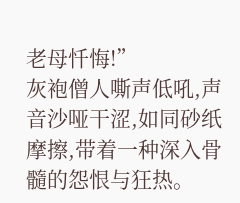老母忏悔!”
灰袍僧人嘶声低吼,声音沙哑干涩,如同砂纸摩擦,带着一种深入骨髓的怨恨与狂热。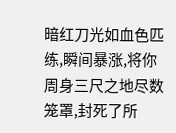暗红刀光如血色匹练,瞬间暴涨,将你周身三尺之地尽数笼罩,封死了所